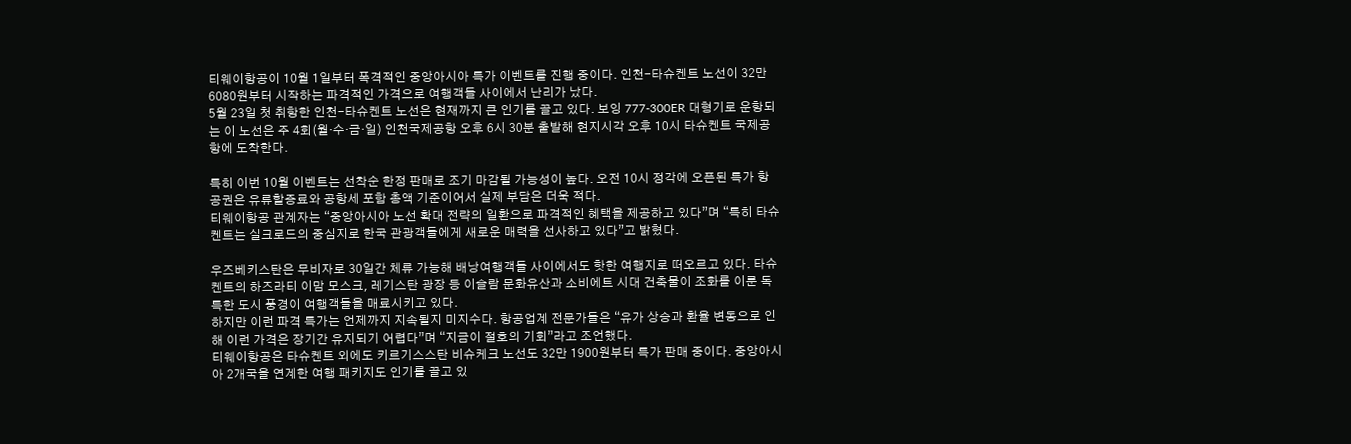티웨이항공이 10월 1일부터 폭격적인 중앙아시아 특가 이벤트를 진행 중이다. 인천-타슈켄트 노선이 32만 6080원부터 시작하는 파격적인 가격으로 여행객들 사이에서 난리가 났다.
5월 23일 첫 취항한 인천-타슈켄트 노선은 현재까지 큰 인기를 끌고 있다. 보잉 777-300ER 대형기로 운항되는 이 노선은 주 4회(월·수·금·일) 인천국제공항 오후 6시 30분 출발해 현지시각 오후 10시 타슈켄트 국제공항에 도착한다.

특히 이번 10월 이벤트는 선착순 한정 판매로 조기 마감될 가능성이 높다. 오전 10시 정각에 오픈된 특가 항공권은 유류할증료와 공항세 포함 총액 기준이어서 실제 부담은 더욱 적다.
티웨이항공 관계자는 “중앙아시아 노선 확대 전략의 일환으로 파격적인 혜택을 제공하고 있다”며 “특히 타슈켄트는 실크로드의 중심지로 한국 관광객들에게 새로운 매력을 선사하고 있다”고 밝혔다.

우즈베키스탄은 무비자로 30일간 체류 가능해 배낭여행객들 사이에서도 핫한 여행지로 떠오르고 있다. 타슈켄트의 하즈라티 이맘 모스크, 레기스탄 광장 등 이슬람 문화유산과 소비에트 시대 건축물이 조화를 이룬 독특한 도시 풍경이 여행객들을 매료시키고 있다.
하지만 이런 파격 특가는 언제까지 지속될지 미지수다. 항공업계 전문가들은 “유가 상승과 환율 변동으로 인해 이런 가격은 장기간 유지되기 어렵다”며 “지금이 절호의 기회”라고 조언했다.
티웨이항공은 타슈켄트 외에도 키르기스스탄 비슈케크 노선도 32만 1900원부터 특가 판매 중이다. 중앙아시아 2개국을 연계한 여행 패키지도 인기를 끌고 있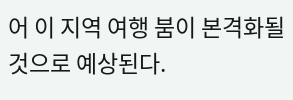어 이 지역 여행 붐이 본격화될 것으로 예상된다.